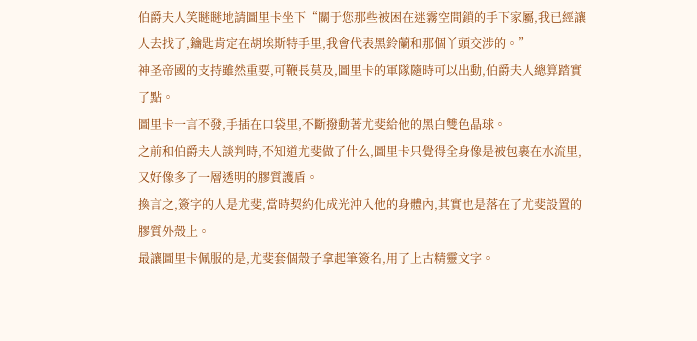伯爵夫人笑瞇瞇地請圖里卡坐下“關于您那些被困在迷霧空間鎖的手下家屬,我已經讓人去找了,鑰匙肯定在胡埃斯特手里,我會代表黑鈴蘭和那個丫頭交涉的。”
神圣帝國的支持雖然重要,可鞭長莫及,圖里卡的軍隊隨時可以出動,伯爵夫人總算踏實了點。
圖里卡一言不發,手插在口袋里,不斷撥動著尤斐給他的黑白雙色晶球。
之前和伯爵夫人談判時,不知道尤斐做了什么,圖里卡只覺得全身像是被包裹在水流里,又好像多了一層透明的膠質護盾。
換言之,簽字的人是尤斐,當時契約化成光沖入他的身體內,其實也是落在了尤斐設置的膠質外殼上。
最讓圖里卡佩服的是,尤斐套個殼子拿起筆簽名,用了上古精靈文字。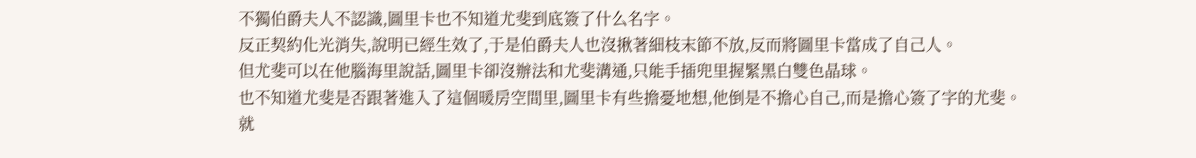不獨伯爵夫人不認識,圖里卡也不知道尤斐到底簽了什么名字。
反正契約化光消失,說明已經生效了,于是伯爵夫人也沒揪著細枝末節不放,反而將圖里卡當成了自己人。
但尤斐可以在他腦海里說話,圖里卡卻沒辦法和尤斐溝通,只能手插兜里握緊黑白雙色晶球。
也不知道尤斐是否跟著進入了這個暖房空間里,圖里卡有些擔憂地想,他倒是不擔心自己,而是擔心簽了字的尤斐。
就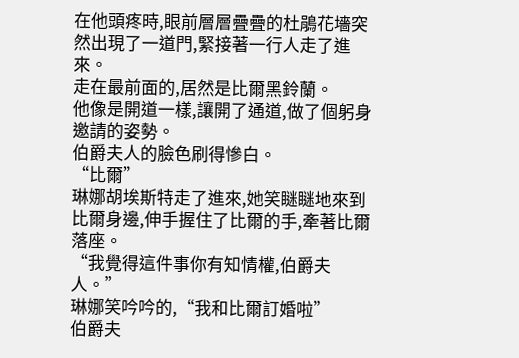在他頭疼時,眼前層層疊疊的杜鵑花墻突然出現了一道門,緊接著一行人走了進來。
走在最前面的,居然是比爾黑鈴蘭。
他像是開道一樣,讓開了通道,做了個躬身邀請的姿勢。
伯爵夫人的臉色刷得慘白。
“比爾”
琳娜胡埃斯特走了進來,她笑瞇瞇地來到比爾身邊,伸手握住了比爾的手,牽著比爾落座。
“我覺得這件事你有知情權,伯爵夫人。”
琳娜笑吟吟的,“我和比爾訂婚啦”
伯爵夫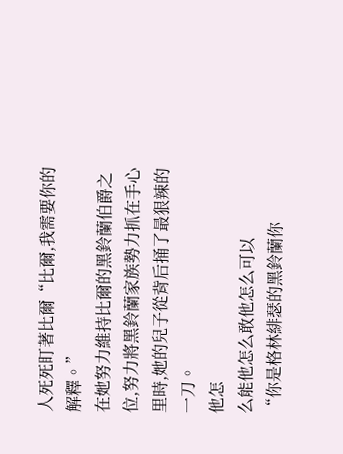人死死盯著比爾“比爾,我需要你的解釋。”
在她努力維持比爾的黑鈴蘭伯爵之位,努力將黑鈴蘭家族勢力抓在手心里時,她的兒子從背后捅了最狠辣的一刀。
他怎
么能他怎么敢他怎么可以
“你是格林緋瑟的黑鈴蘭你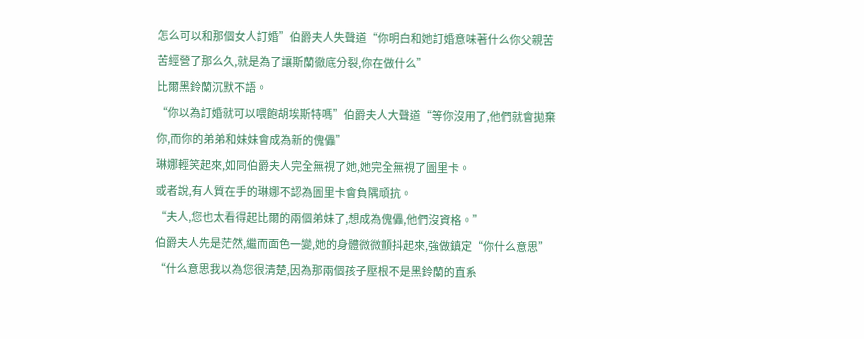怎么可以和那個女人訂婚”伯爵夫人失聲道“你明白和她訂婚意味著什么你父親苦苦經營了那么久,就是為了讓斯蘭徹底分裂,你在做什么”
比爾黑鈴蘭沉默不語。
“你以為訂婚就可以喂飽胡埃斯特嗎”伯爵夫人大聲道“等你沒用了,他們就會拋棄你,而你的弟弟和妹妹會成為新的傀儡”
琳娜輕笑起來,如同伯爵夫人完全無視了她,她完全無視了圖里卡。
或者說,有人質在手的琳娜不認為圖里卡會負隅頑抗。
“夫人,您也太看得起比爾的兩個弟妹了,想成為傀儡,他們沒資格。”
伯爵夫人先是茫然,繼而面色一變,她的身體微微顫抖起來,強做鎮定“你什么意思”
“什么意思我以為您很清楚,因為那兩個孩子壓根不是黑鈴蘭的直系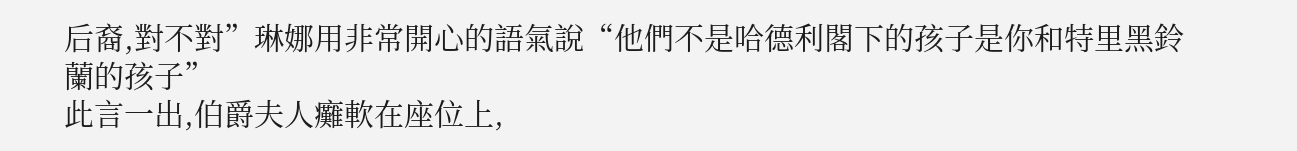后裔,對不對”琳娜用非常開心的語氣說“他們不是哈德利閣下的孩子是你和特里黑鈴蘭的孩子”
此言一出,伯爵夫人癱軟在座位上,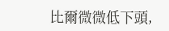比爾微微低下頭,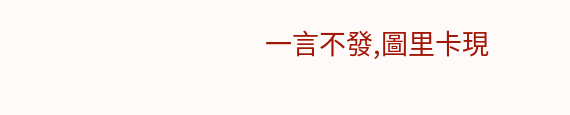一言不發,圖里卡現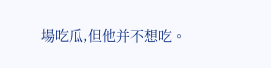場吃瓜,但他并不想吃。